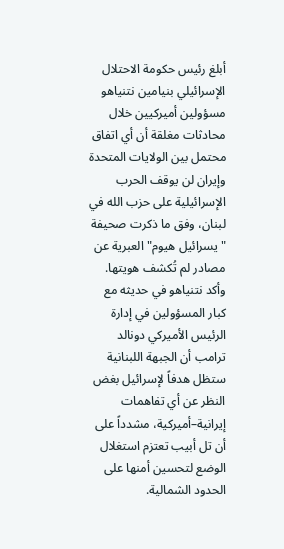أبلغ رئيس حكومة الاحتلال الإسرائيلي بنيامين نتنياهو مسؤولين أميركيين خلال محادثات مغلقة أن أي اتفاق محتمل بين الولايات المتحدة وإيران لن يوقف الحرب الإسرائيلية على حزب الله في لبنان، وفق ما ذكرت صحيفة "يسرائيل هيوم" العبرية عن مصادر لم تُكشف هويتها.
وأكد نتنياهو في حديثه مع كبار المسؤولين في إدارة الرئيس الأميركي دونالد ترامب أن الجبهة اللبنانية ستظل هدفاً لإسرائيل بغض النظر عن أي تفاهمات إيرانية–أميركية، مشدداً على أن تل أبيب تعتزم استغلال الوضع لتحسين أمنها على الحدود الشمالية.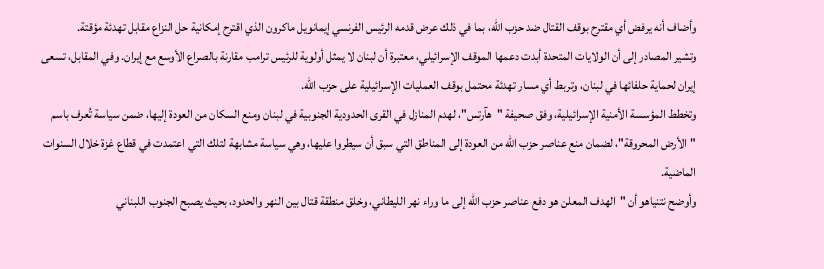وأضاف أنه يرفض أي مقترح بوقف القتال ضد حزب الله، بما في ذلك عرض قدمه الرئيس الفرنسي إيمانويل ماكرون الذي اقترح إمكانية حل النزاع مقابل تهدئة مؤقتة.
وتشير المصادر إلى أن الولايات المتحدة أبدت دعمها الموقف الإسرائيلي، معتبرة أن لبنان لا يمثل أولوية للرئيس ترامب مقارنة بالصراع الأوسع مع إيران. وفي المقابل، تسعى إيران لحماية حلفائها في لبنان، وتربط أي مسار تهدئة محتمل بوقف العمليات الإسرائيلية على حزب الله.
وتخطط المؤسسة الأمنية الإسرائيلية، وفق صحيفة "هآرتس"، لهدم المنازل في القرى الحدودية الجنوبية في لبنان ومنع السكان من العودة إليها، ضمن سياسة تُعرف باسم "الأرض المحروقة"، لضمان منع عناصر حزب الله من العودة إلى المناطق التي سبق أن سيطروا عليها، وهي سياسة مشابهة لتلك التي اعتمدت في قطاع غزة خلال السنوات الماضية.
وأوضح نتنياهو أن "الهدف المعلن هو دفع عناصر حزب الله إلى ما وراء نهر الليطاني، وخلق منطقة قتال بين النهر والحدود، بحيث يصبح الجنوب اللبناني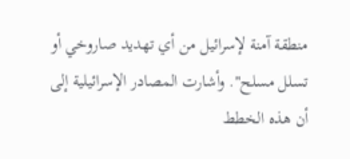منطقة آمنة لإسرائيل من أي تهديد صاروخي أو تسلل مسلح". وأشارت المصادر الإسرائيلية إلى أن هذه الخطط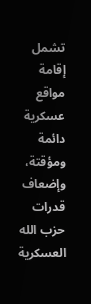تشمل إقامة مواقع عسكرية دائمة ومؤقتة، وإضعاف قدرات حزب الله العسكرية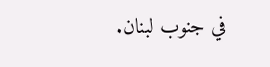في جنوب لبنان.